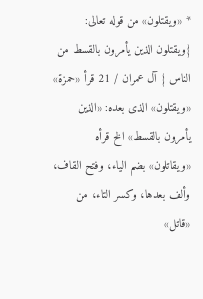* «ويقتلون» من قوله تعالى: {ويقتلون الذين يأمرون بالقسط من الناس } آل عمران / 21 قرأ «حمزة» «ويقتلون» الذى بعده: «الذين يأمرون بالقسط» الخ قرأه «ويقاتلون» بضم الياء، وفتح القاف، وألف بعدها، وكسر التاء، من «قاتل»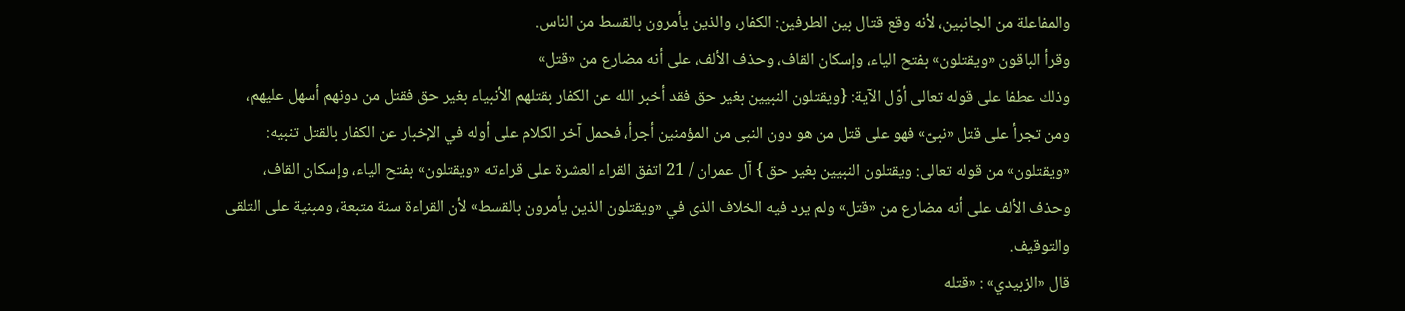والمفاعلة من الجانبين، لأنه وقع قتال بين الطرفين: الكفار، والذين يأمرون بالقسط من الناس.
وقرأ الباقون «ويقتلون» بفتح الياء، وإسكان القاف، وحذف الألف، على أنه مضارع من «قتل»
وذلك عطفا على قوله تعالى أوّل الآية: {ويقتلون النبيين بغير حق فقد أخبر الله عن الكفار بقتلهم الأنبياء بغير حق فقتل من دونهم أسهل عليهم، ومن تجرأ على قتل «نبىّ» فهو على قتل من هو دون النبى من المؤمنين أجرأ، فحمل آخر الكلام على أوله في الإخبار عن الكفار بالقتل تنبيه: «ويقتلون» من قوله تعالى: ويقتلون النبيين بغير حق } آل عمران / 21 اتفق القراء العشرة على قراءته «ويقتلون» بفتح الياء، وإسكان القاف، وحذف الألف على أنه مضارع من «قتل» ولم يرد فيه الخلاف الذى في «ويقتلون الذين يأمرون بالقسط» لأن القراءة سنة متبعة، ومبنية على التلقى والتوقيف.
قال «الزبيدي» : «قتله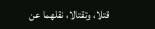قتلا، وتقتالا، نقلهما عن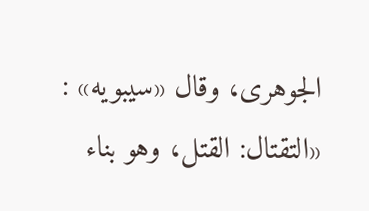الجوهرى، وقال «سيبويه» : «التقتال: القتل، وهو بناء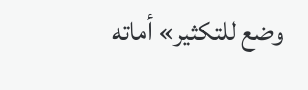وضع للتكثير» أماته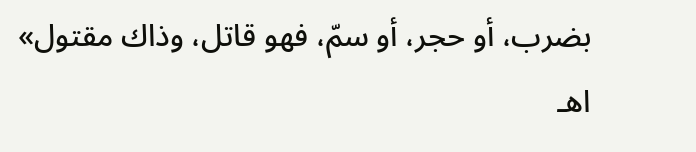بضرب، أو حجر، أو سمّ، فهو قاتل، وذاك مقتول» اهـ